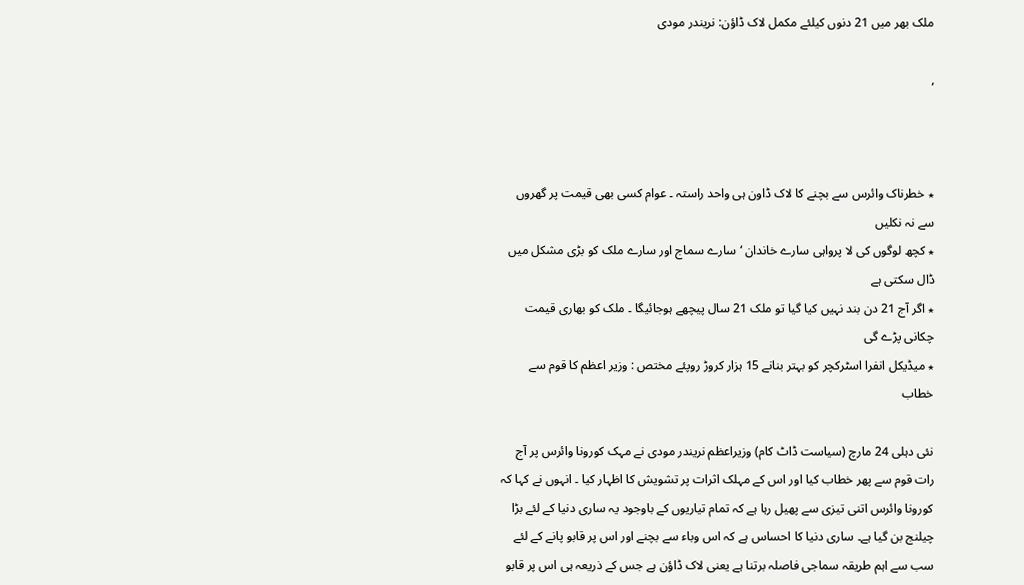ملک بھر میں 21 دنوں کیلئے مکمل لاک ڈاؤن: نریندر مودی

,



٭ خطرناک وائرس سے بچنے کا لاک ڈاون ہی واحد راستہ ۔ عوام کسی بھی قیمت پر گھروں سے نہ نکلیں
٭ کچھ لوگوں کی لا پرواہی سارے خاندان ‘ سارے سماج اور سارے ملک کو بڑی مشکل میں ڈال سکتی ہے
٭ اگر آج 21 دن بند نہیں کیا گیا تو ملک 21 سال پیچھے ہوجائیگا ۔ ملک کو بھاری قیمت چکانی پڑے گی
٭ میڈیکل انفرا اسٹرکچر کو بہتر بنانے 15 ہزار کروڑ روپئے مختص : وزیر اعظم کا قوم سے خطاب

نئی دہلی 24 مارچ (سیاست ڈاٹ کام) وزیراعظم نریندر مودی نے مہک کورونا وائرس پر آج رات قوم سے پھر خطاب کیا اور اس کے مہلک اثرات پر تشویش کا اظہار کیا ۔ انہوں نے کہا کہ کورونا وائرس اتنی تیزی سے پھیل رہا ہے کہ تمام تیاریوں کے باوجود یہ ساری دنیا کے لئے بڑا چیلنج بن گیا ہے۔ ساری دنیا کا احساس ہے کہ اس وباء سے بچنے اور اس پر قابو پانے کے لئے سب سے اہم طریقہ سماجی فاصلہ برتنا ہے یعنی لاک ڈاؤن ہے جس کے ذریعہ ہی اس پر قابو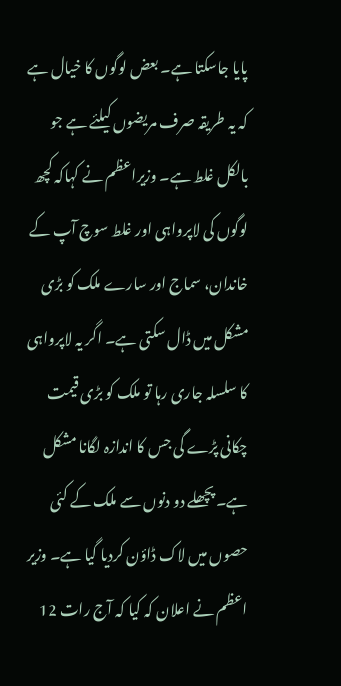پایا جاسکتا ہے۔ بعض لوگوں کا خیال ہے کہ یہ طریقہ صرف مریضوں کیلئے ہے جو بالکل غلط ہے۔ وزیراعظم نے کہاکہ کچھ لوگوں کی لاپرواہی اور غلط سوچ آپ کے خاندان، سماج اور سارے ملک کو بڑی مشکل میں ڈال سکتی ہے۔ اگر یہ لاپرواہی کا سلسلہ جاری رہا تو ملک کو بڑی قیمت چکانی پڑے گی جس کا اندازہ لگانا مشکل ہے۔ پچھلے دو دنوں سے ملک کے کئی حصوں میں لاک ڈاؤن کردیا گیا ہے۔ وزیر اعظم نے اعلان کہ کیا کہ آج رات 12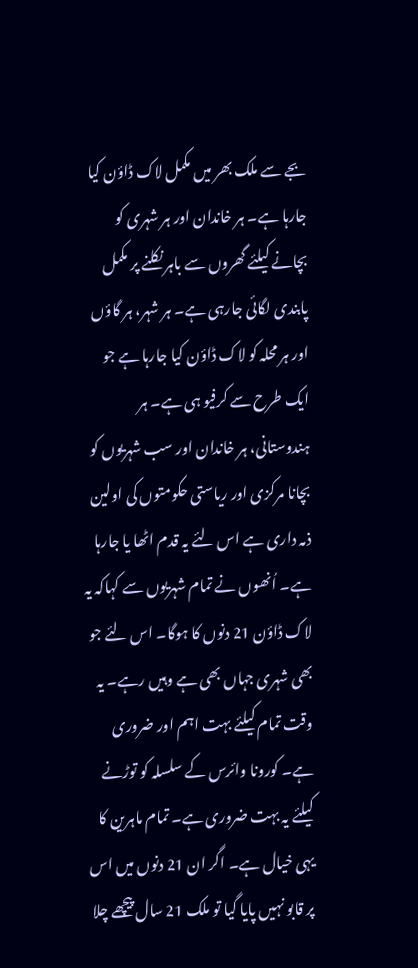بجے سے ملک بھر میں مکمل لاک ڈاؤن کیا جارہا ہے۔ ہر خاندان اور ہر شہری کو بچانے کیلئے گھروں سے باہر نکلنے پر مکمل پابندی لگائی جارہی ہے۔ ہر شہر، ہر گاؤں اور ہر محلہ کو لاک ڈاؤن کیا جارہا ہے جو ایک طرح سے کرفیو ہی ہے۔ ہر ہندوستانی، ہر خاندان اور سب شہریوں کو بچانا مرکزی اور ریاستی حکومتوں کی اولین ذمہ داری ہے اس لئے یہ قدم اٹھا یا جارہا ہے۔ اُنھوں نے تمام شہریوں سے کہاکہ یہ لاک ڈاؤن 21 دنوں کا ہوگا۔ اس لئے جو بھی شہری جہاں بھی ہے وہیں رہے۔ یہ وقت تمام کیلئے بہت اہم اور ضروری ہے۔ کورونا وائرس کے سلسلہ کو توڑنے کیلئے یہ بہت ضروری ہے۔ تمام ماہرین کا یہی خیال ہے۔ اگر ان 21 دنوں میں اس پر قابو نہیں پایا گیا تو ملک 21 سال پیچھے چلا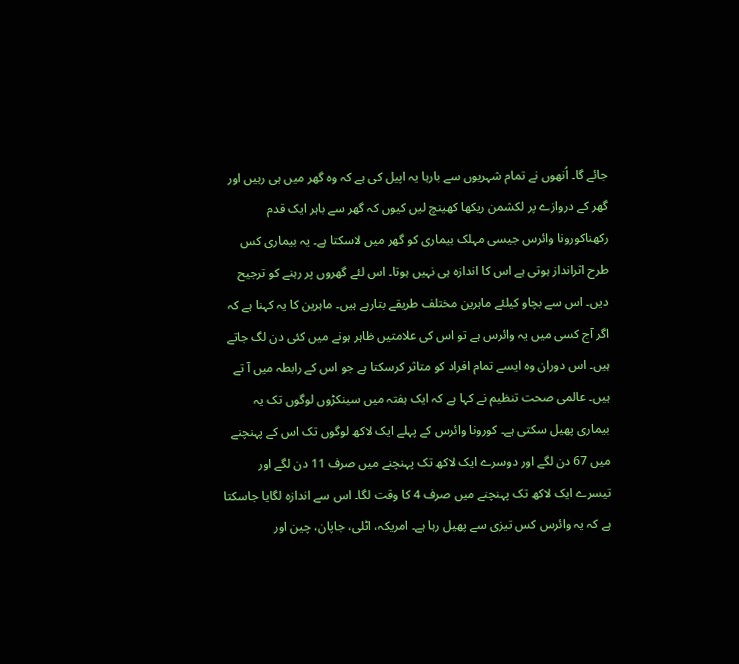جائے گا۔ اُنھوں نے تمام شہریوں سے بارہا یہ اپیل کی ہے کہ وہ گھر میں ہی رہیں اور گھر کے دروازے پر لکشمن ریکھا کھینچ لیں کیوں کہ گھر سے باہر ایک قدم رکھناکورونا وائرس جیسی مہلک بیماری کو گھر میں لاسکتا ہے۔ یہ بیماری کس طرح اثرانداز ہوتی ہے اس کا اندازہ ہی نہیں ہوتا۔ اس لئے گھروں پر رہنے کو ترجیح دیں۔ اس سے بچاو کیلئے ماہرین مختلف طریقے بتارہے ہیں۔ ماہرین کا یہ کہنا ہے کہ اگر آج کسی میں یہ وائرس ہے تو اس کی علامتیں ظاہر ہونے میں کئی دن لگ جاتے ہیں۔ اس دوران وہ ایسے تمام افراد کو متاثر کرسکتا ہے جو اس کے رابطہ میں آ تے ہیں۔ عالمی صحت تنظیم نے کہا ہے کہ ایک ہفتہ میں سینکڑوں لوگوں تک یہ بیماری پھیل سکتی ہے۔ کورونا وائرس کے پہلے ایک لاکھ لوگوں تک اس کے پہنچنے میں 67 دن لگے اور دوسرے ایک لاکھ تک پہنچنے میں صرف 11 دن لگے اور تیسرے ایک لاکھ تک پہنچنے میں صرف 4 کا وقت لگا۔ اس سے اندازہ لگایا جاسکتا ہے کہ یہ وائرس کس تیزی سے پھیل رہا ہے۔ امریکہ، اٹلی، جاپان، چین اور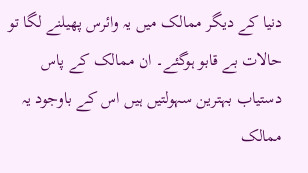دنیا کے دیگر ممالک میں یہ وائرس پھیلنے لگا تو حالات بے قابو ہوگئے۔ ان ممالک کے پاس دستیاب بہترین سہولتیں ہیں اس کے باوجود یہ ممالک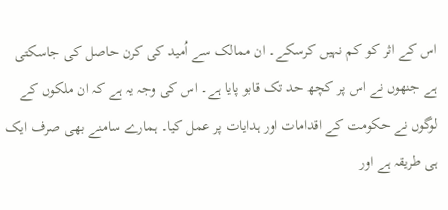اس کے اثر کو کم نہیں کرسکے۔ ان ممالک سے اُمید کی کرن حاصل کی جاسکتی ہے جنھوں نے اس پر کچھ حد تک قابو پایا ہے۔ اس کی وجہ یہ ہے کہ ان ملکوں کے لوگوں نے حکومت کے اقدامات اور ہدایات پر عمل کیا۔ ہمارے سامنے بھی صرف ایک ہی طریقہ ہے اور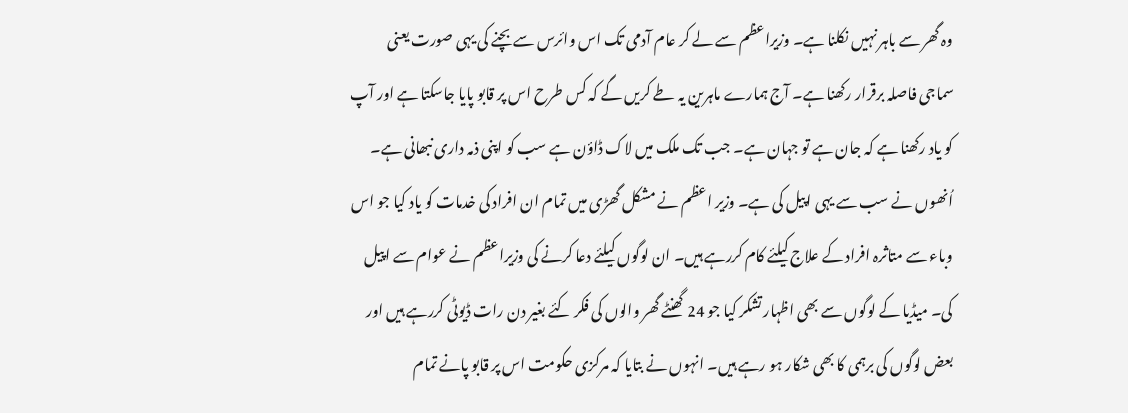وہ گھر سے باہر نہیں نکلنا ہے۔ وزیراعظم سے لے کر عام آدمی تک اس وائرس سے بچنے کی یہی صورت یعنی سماجی فاصلہ برقرار رکھنا ہے۔ آج ہمارے ماہرین یہ طے کریں گے کہ کس طرح اس پر قابو پایا جاسکتا ہے اور آپ کو یاد رکھنا ہے کہ جان ہے تو جہان ہے۔ جب تک ملک میں لاک ڈاؤن ہے سب کو اپنی ذمہ داری نبھانی ہے۔ اُنھوں نے سب سے یہی اپیل کی ہے۔ وزیر اعظم نے مشکل گھڑی میں تمام ان افراد کی خدمات کو یاد کیا جو اس وباء سے متاثرہ افراد کے علاج کیلئے کام کررہے ہیں۔ ان لوگوں کیلئے دعا کرنے کی وزیراعظم نے عوام سے اپیل کی۔ میڈیا کے لوگوں سے بھی اظہار تشکر کیا جو 24 گھنٹے گھر والوں کی فکر کئے بغیر دن رات ڈیوٹی کررہے ہیں اور بعض لوگوں کی برہمی کا بھی شکار ہو رہے ہیں۔ انہوں نے بتایا کہ مرکزی حکومت اس پر قابو پانے تمام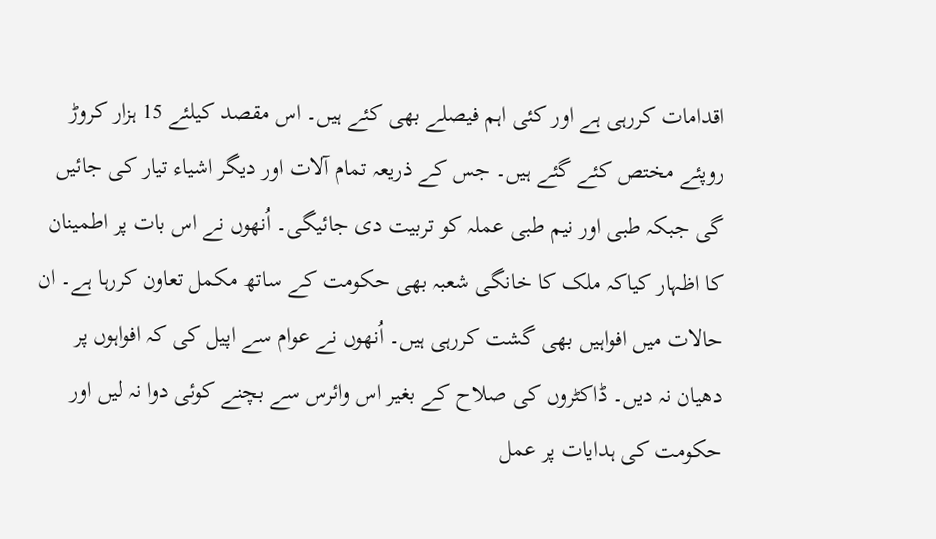اقدامات کررہی ہے اور کئی اہم فیصلے بھی کئے ہیں۔ اس مقصد کیلئے 15 ہزار کروڑ روپئے مختص کئے گئے ہیں۔ جس کے ذریعہ تمام آلات اور دیگر اشیاء تیار کی جائیں گی جبکہ طبی اور نیم طبی عملہ کو تربیت دی جائیگی۔ اُنھوں نے اس بات پر اطمینان کا اظہار کیاکہ ملک کا خانگی شعبہ بھی حکومت کے ساتھ مکمل تعاون کررہا ہے۔ ان حالات میں افواہیں بھی گشت کررہی ہیں۔ اُنھوں نے عوام سے اپیل کی کہ افواہوں پر دھیان نہ دیں۔ ڈاکٹروں کی صلاح کے بغیر اس وائرس سے بچنے کوئی دوا نہ لیں اور حکومت کی ہدایات پر عمل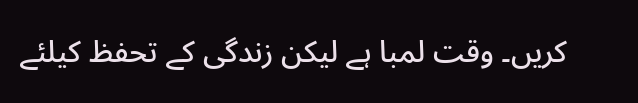کریں۔ وقت لمبا ہے لیکن زندگی کے تحفظ کیلئے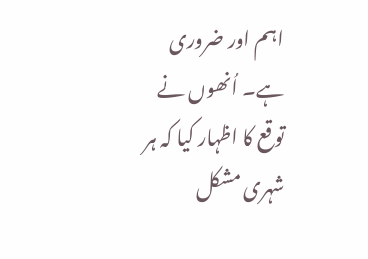اہم اور ضروری ہے۔ اُنھوں نے توقع کا اظہار کیا کہ ہر شہری مشکل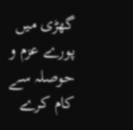گھڑی میں پورے عزم و حوصلہ سے کام کرے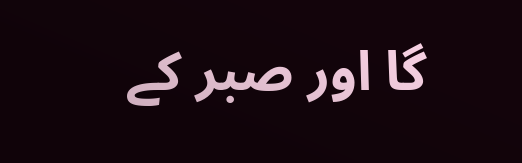گا اور صبر کے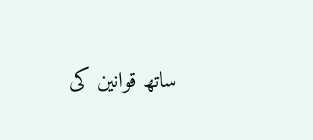ساتھ قوانین کی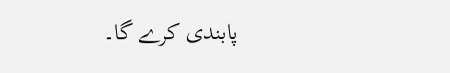پابندی کرے گا۔